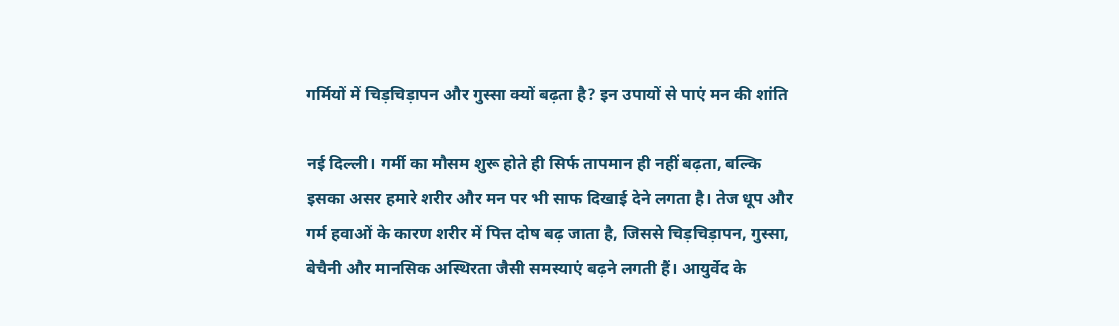गर्मियों में चिड़चिड़ापन और गुस्सा क्यों बढ़ता है? इन उपायों से पाएं मन की शांति

नई दिल्ली। गर्मी का मौसम शुरू होते ही सिर्फ तापमान ही नहीं बढ़ता, बल्कि इसका असर हमारे शरीर और मन पर भी साफ दिखाई देने लगता है। तेज धूप और गर्म हवाओं के कारण शरीर में पित्त दोष बढ़ जाता है, जिससे चिड़चिड़ापन, गुस्सा, बेचैनी और मानसिक अस्थिरता जैसी समस्याएं बढ़ने लगती हैं। आयुर्वेद के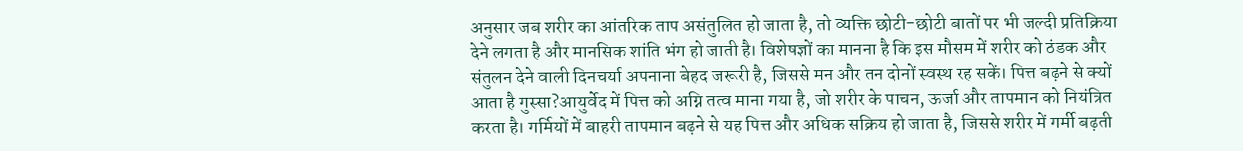अनुसार जब शरीर का आंतरिक ताप असंतुलित हो जाता है, तो व्यक्ति छोटी-छोटी बातों पर भी जल्दी प्रतिक्रिया देने लगता है और मानसिक शांति भंग हो जाती है। विशेषज्ञों का मानना है कि इस मौसम में शरीर को ठंडक और संतुलन देने वाली दिनचर्या अपनाना बेहद जरूरी है, जिससे मन और तन दोनों स्वस्थ रह सकें। पित्त बढ़ने से क्यों आता है गुस्सा?आयुर्वेद में पित्त को अग्नि तत्व माना गया है, जो शरीर के पाचन, ऊर्जा और तापमान को नियंत्रित करता है। गर्मियों में बाहरी तापमान बढ़ने से यह पित्त और अधिक सक्रिय हो जाता है, जिससे शरीर में गर्मी बढ़ती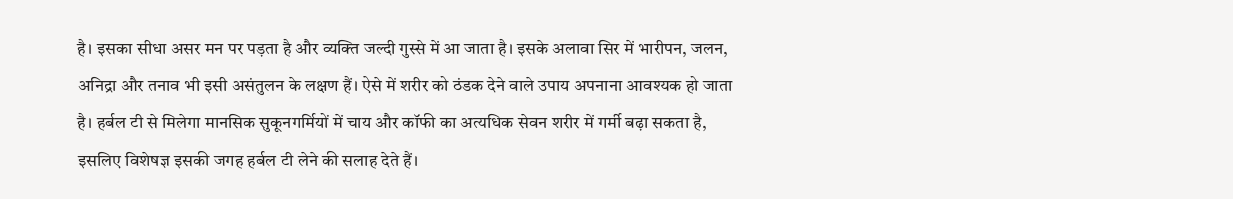है। इसका सीधा असर मन पर पड़ता है और व्यक्ति जल्दी गुस्से में आ जाता है। इसके अलावा सिर में भारीपन, जलन, अनिद्रा और तनाव भी इसी असंतुलन के लक्षण हैं। ऐसे में शरीर को ठंडक देने वाले उपाय अपनाना आवश्यक हो जाता है। हर्बल टी से मिलेगा मानसिक सुकूनगर्मियों में चाय और कॉफी का अत्यधिक सेवन शरीर में गर्मी बढ़ा सकता है, इसलिए विशेषज्ञ इसकी जगह हर्बल टी लेने की सलाह देते हैं।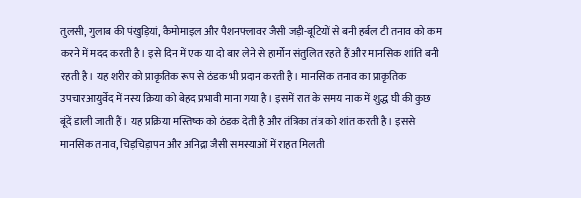तुलसी, गुलाब की पंखुड़ियां, कैमोमाइल और पैशनफ्लावर जैसी जड़ी-बूटियों से बनी हर्बल टी तनाव को कम करने में मदद करती है। इसे दिन में एक या दो बार लेने से हार्मोन संतुलित रहते हैं और मानसिक शांति बनी रहती है। यह शरीर को प्राकृतिक रूप से ठंडक भी प्रदान करती है। मानसिक तनाव का प्राकृतिक उपचारआयुर्वेद में नस्य क्रिया को बेहद प्रभावी माना गया है। इसमें रात के समय नाक में शुद्ध घी की कुछ बूंदें डाली जाती हैं। यह प्रक्रिया मस्तिष्क को ठंडक देती है और तंत्रिका तंत्र को शांत करती है। इससे मानसिक तनाव, चिड़चिड़ापन और अनिद्रा जैसी समस्याओं में राहत मिलती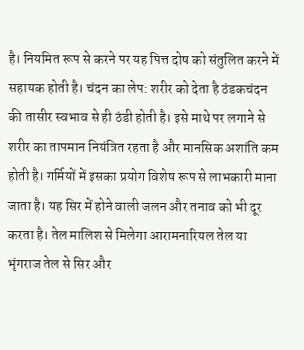है। नियमित रूप से करने पर यह पित्त दोष को संतुलित करने में सहायक होती है। चंदन का लेप: शरीर को देता है ठंडकचंदन की तासीर स्वभाव से ही ठंडी होती है। इसे माथे पर लगाने से शरीर का तापमान नियंत्रित रहता है और मानसिक अशांति कम होती है। गर्मियों में इसका प्रयोग विशेष रूप से लाभकारी माना जाता है। यह सिर में होने वाली जलन और तनाव को भी दूर करता है। तेल मालिश से मिलेगा आरामनारियल तेल या भृंगराज तेल से सिर और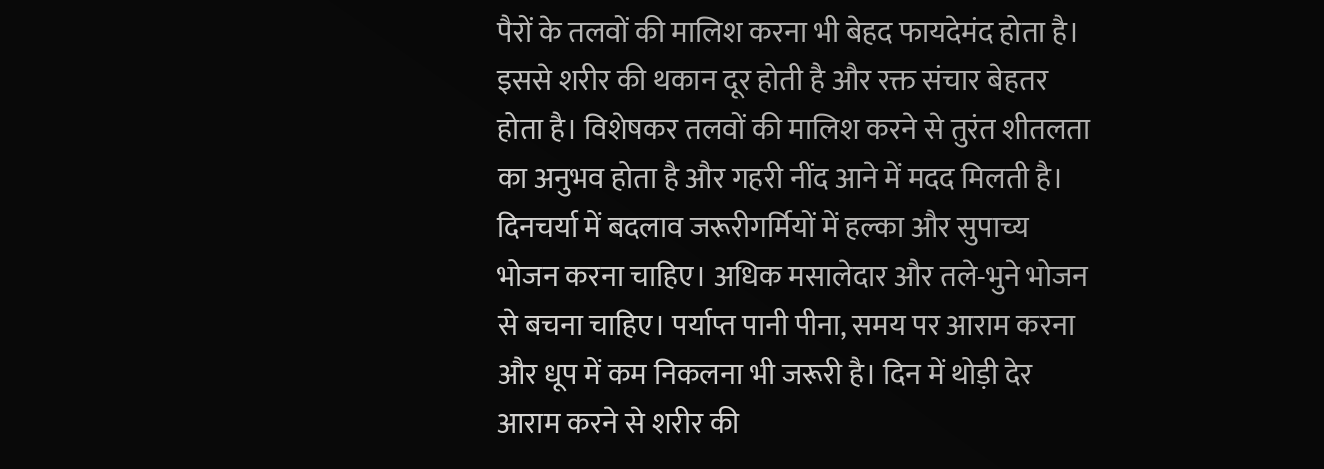पैरों के तलवों की मालिश करना भी बेहद फायदेमंद होता है। इससे शरीर की थकान दूर होती है और रक्त संचार बेहतर होता है। विशेषकर तलवों की मालिश करने से तुरंत शीतलता का अनुभव होता है और गहरी नींद आने में मदद मिलती है। दिनचर्या में बदलाव जरूरीगर्मियों में हल्का और सुपाच्य भोजन करना चाहिए। अधिक मसालेदार और तले-भुने भोजन से बचना चाहिए। पर्याप्त पानी पीना, समय पर आराम करना और धूप में कम निकलना भी जरूरी है। दिन में थोड़ी देर आराम करने से शरीर की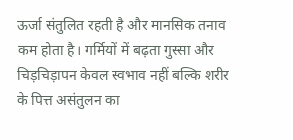ऊर्जा संतुलित रहती है और मानसिक तनाव कम होता है। गर्मियों में बढ़ता गुस्सा और चिड़चिड़ापन केवल स्वभाव नहीं बल्कि शरीर के पित्त असंतुलन का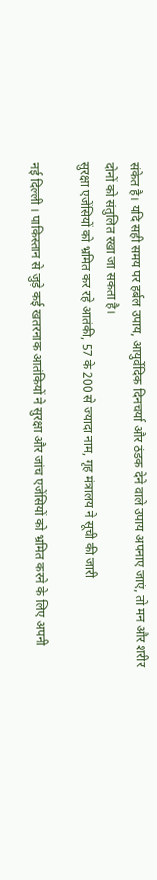संकेत है। यदि सही समय पर हर्बल उपाय, आयुर्वेदिक दिनचर्या और ठंडक देने वाले उपाय अपनाए जाएं, तो मन और शरीर दोनों को संतुलित रखा जा सकता है।
सुरक्षा एजेंसियों को भ्रमित कर रहे आतंकी, 57 के 200 से ज्यादा नाम, गृह मंत्रालय ने सूची की जारी

नई दिल्ली । पाकिस्तान से जुड़े कई खतरनाक आतंकियों ने सुरक्षा और जांच एजेंसियों को भ्रमित करने के लिए अपनी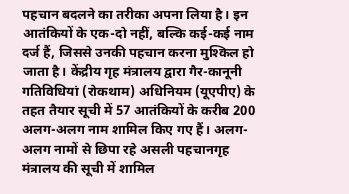पहचान बदलने का तरीका अपना लिया है। इन आतंकियों के एक-दो नहीं, बल्कि कई-कई नाम दर्ज हैं, जिससे उनकी पहचान करना मुश्किल हो जाता है। केंद्रीय गृह मंत्रालय द्वारा गैर-कानूनी गतिविधियां (रोकथाम) अधिनियम (यूएपीए) के तहत तैयार सूची में 57 आतंकियों के करीब 200 अलग-अलग नाम शामिल किए गए हैं। अलग-अलग नामों से छिपा रहे असली पहचानगृह मंत्रालय की सूची में शामिल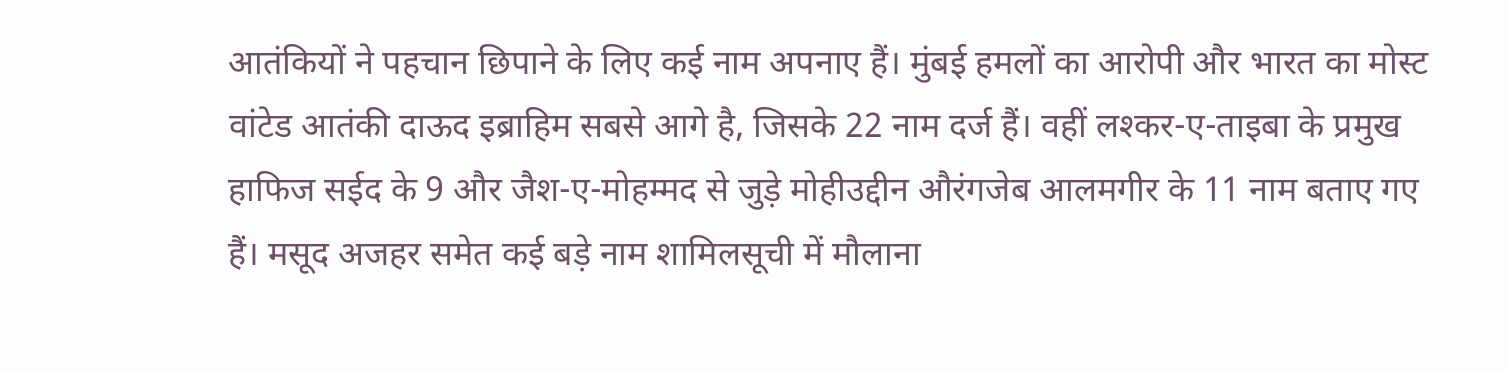आतंकियों ने पहचान छिपाने के लिए कई नाम अपनाए हैं। मुंबई हमलों का आरोपी और भारत का मोस्ट वांटेड आतंकी दाऊद इब्राहिम सबसे आगे है, जिसके 22 नाम दर्ज हैं। वहीं लश्कर-ए-ताइबा के प्रमुख हाफिज सईद के 9 और जैश-ए-मोहम्मद से जुड़े मोहीउद्दीन औरंगजेब आलमगीर के 11 नाम बताए गए हैं। मसूद अजहर समेत कई बड़े नाम शामिलसूची में मौलाना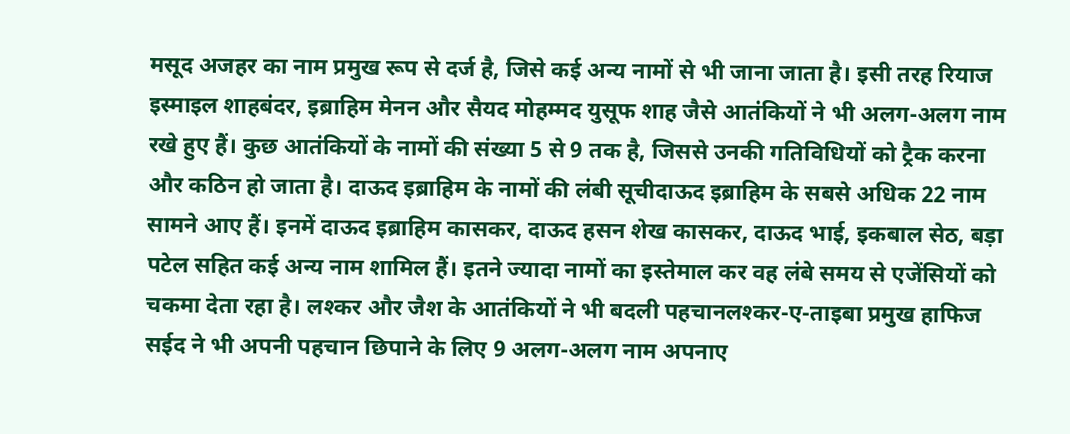मसूद अजहर का नाम प्रमुख रूप से दर्ज है, जिसे कई अन्य नामों से भी जाना जाता है। इसी तरह रियाज इस्माइल शाहबंदर, इब्राहिम मेनन और सैयद मोहम्मद युसूफ शाह जैसे आतंकियों ने भी अलग-अलग नाम रखे हुए हैं। कुछ आतंकियों के नामों की संख्या 5 से 9 तक है, जिससे उनकी गतिविधियों को ट्रैक करना और कठिन हो जाता है। दाऊद इब्राहिम के नामों की लंबी सूचीदाऊद इब्राहिम के सबसे अधिक 22 नाम सामने आए हैं। इनमें दाऊद इब्राहिम कासकर, दाऊद हसन शेख कासकर, दाऊद भाई, इकबाल सेठ, बड़ा पटेल सहित कई अन्य नाम शामिल हैं। इतने ज्यादा नामों का इस्तेमाल कर वह लंबे समय से एजेंसियों को चकमा देता रहा है। लश्कर और जैश के आतंकियों ने भी बदली पहचानलश्कर-ए-ताइबा प्रमुख हाफिज सईद ने भी अपनी पहचान छिपाने के लिए 9 अलग-अलग नाम अपनाए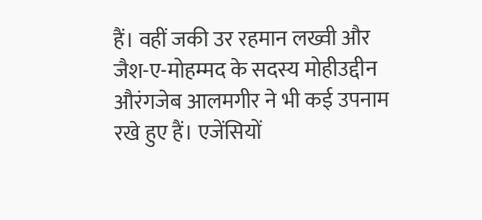हैं। वहीं जकी उर रहमान लख्वी और जैश-ए-मोहम्मद के सदस्य मोहीउद्दीन औरंगजेब आलमगीर ने भी कई उपनाम रखे हुए हैं। एजेंसियों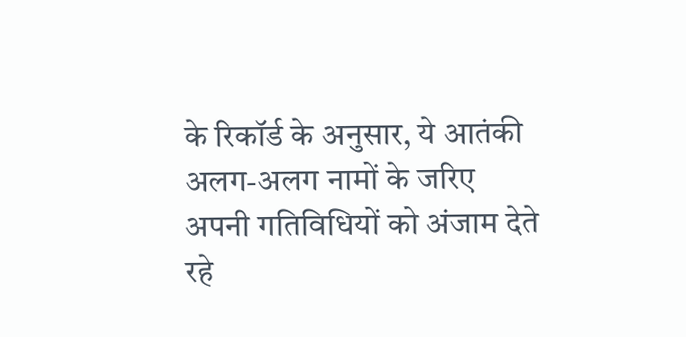के रिकॉर्ड के अनुसार, ये आतंकी अलग-अलग नामों के जरिए अपनी गतिविधियों को अंजाम देते रहे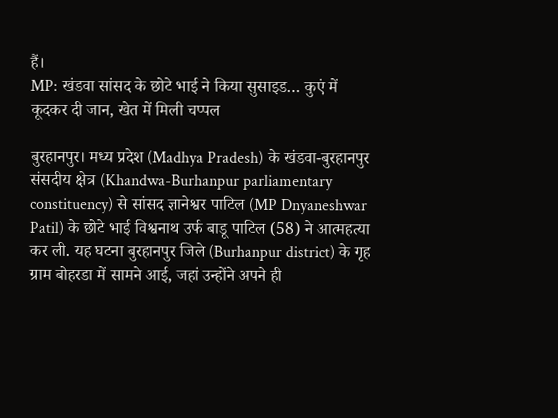हैं।
MP: खंडवा सांसद के छोटे भाई ने किया सुसाइड… कुएं में कूदकर दी जान, खेत में मिली चप्पल

बुरहानपुर। मध्य प्रदेश (Madhya Pradesh) के खंडवा-बुरहानपुर संसदीय क्षेत्र (Khandwa-Burhanpur parliamentary constituency) से सांसद ज्ञानेश्वर पाटिल (MP Dnyaneshwar Patil) के छोटे भाई विश्वनाथ उर्फ बाडू पाटिल (58) ने आत्महत्या कर ली. यह घटना बुरहानपुर जिले (Burhanpur district) के गृह ग्राम बोहरडा में सामने आई, जहां उन्होंने अपने ही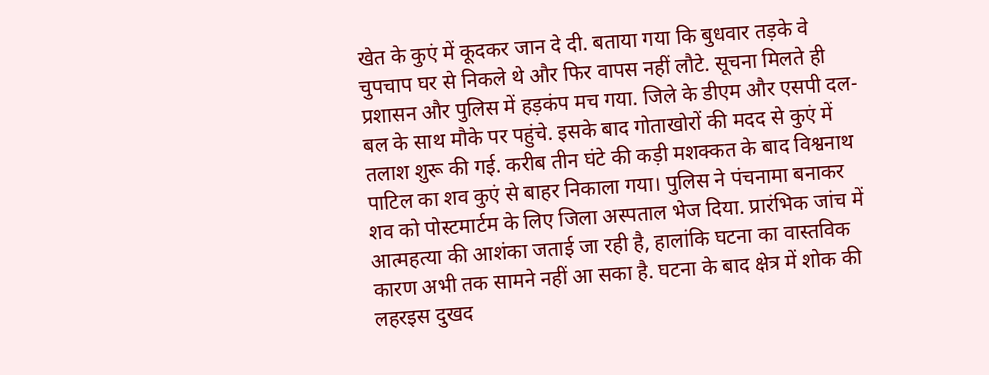खेत के कुएं में कूदकर जान दे दी. बताया गया कि बुधवार तड़के वे चुपचाप घर से निकले थे और फिर वापस नहीं लौटे. सूचना मिलते ही प्रशासन और पुलिस में हड़कंप मच गया. जिले के डीएम और एसपी दल-बल के साथ मौके पर पहुंचे. इसके बाद गोताखोरों की मदद से कुएं में तलाश शुरू की गई. करीब तीन घंटे की कड़ी मशक्कत के बाद विश्वनाथ पाटिल का शव कुएं से बाहर निकाला गया। पुलिस ने पंचनामा बनाकर शव को पोस्टमार्टम के लिए जिला अस्पताल भेज दिया. प्रारंभिक जांच में आत्महत्या की आशंका जताई जा रही है, हालांकि घटना का वास्तविक कारण अभी तक सामने नहीं आ सका है. घटना के बाद क्षेत्र में शोक की लहरइस दुखद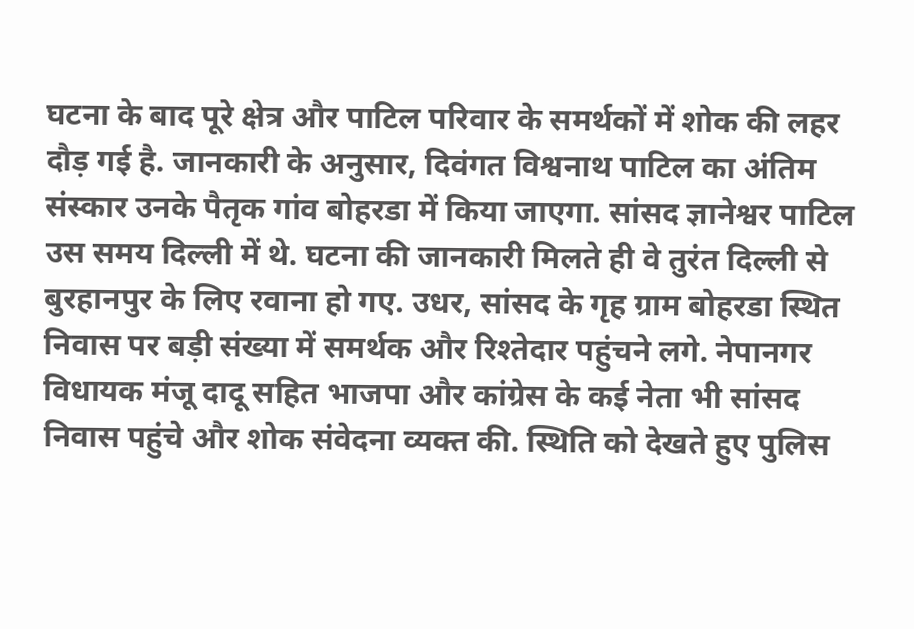घटना के बाद पूरे क्षेत्र और पाटिल परिवार के समर्थकों में शोक की लहर दौड़ गई है. जानकारी के अनुसार, दिवंगत विश्वनाथ पाटिल का अंतिम संस्कार उनके पैतृक गांव बोहरडा में किया जाएगा. सांसद ज्ञानेश्वर पाटिल उस समय दिल्ली में थे. घटना की जानकारी मिलते ही वे तुरंत दिल्ली से बुरहानपुर के लिए रवाना हो गए. उधर, सांसद के गृह ग्राम बोहरडा स्थित निवास पर बड़ी संख्या में समर्थक और रिश्तेदार पहुंचने लगे. नेपानगर विधायक मंजू दादू सहित भाजपा और कांग्रेस के कई नेता भी सांसद निवास पहुंचे और शोक संवेदना व्यक्त की. स्थिति को देखते हुए पुलिस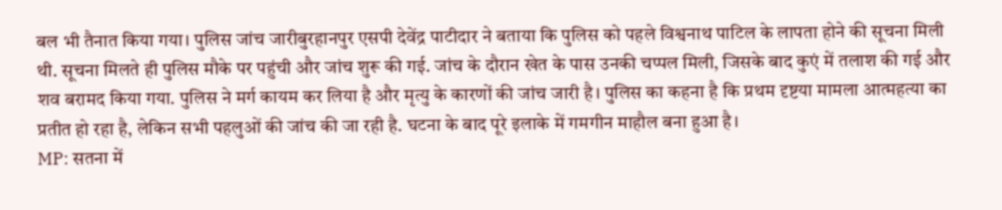बल भी तैनात किया गया। पुलिस जांच जारीबुरहानपुर एसपी देवेंद्र पाटीदार ने बताया कि पुलिस को पहले विश्वनाथ पाटिल के लापता होने की सूचना मिली थी. सूचना मिलते ही पुलिस मौके पर पहुंची और जांच शुरू की गई. जांच के दौरान खेत के पास उनकी चप्पल मिली, जिसके बाद कुएं में तलाश की गई और शव बरामद किया गया. पुलिस ने मर्ग कायम कर लिया है और मृत्यु के कारणों की जांच जारी है। पुलिस का कहना है कि प्रथम दृष्टया मामला आत्महत्या का प्रतीत हो रहा है, लेकिन सभी पहलुओं की जांच की जा रही है. घटना के बाद पूरे इलाके में गमगीन माहौल बना हुआ है।
MP: सतना में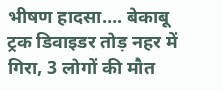भीषण हादसा…. बेकाबू ट्रक डिवाइडर तोड़ नहर में गिरा, 3 लोगों की मौत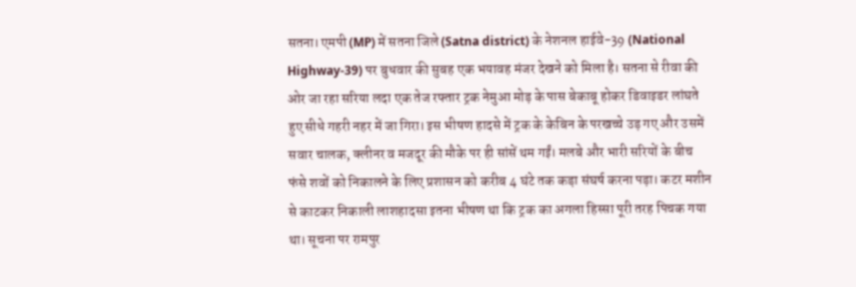सतना। एमपी (MP) में सतना जिले (Satna district) के नेशनल हाईवे-39 (National Highway-39) पर बुधवार की सुबह एक भयावह मंजर देखने को मिला है। सतना से रीवा की ओर जा रहा सरिया लदा एक तेज रफ्तार ट्रक नेमुआ मोड़ के पास बेकाबू होकर डिवाइडर लांघते हुए सीधे गहरी नहर में जा गिरा। इस भीषण हादसे में ट्रक के केबिन के परखच्चे उड़ गए और उसमें सवार चालक, क्लीनर व मजदूर की मौके पर ही सांसें थम गईं। मलबे और भारी सरियों के बीच फंसे शवों को निकालने के लिए प्रशासन को करीब 4 घंटे तक कड़ा संघर्ष करना पड़ा। कटर मशीन से काटकर निकाली लाशहादसा इतना भीषण था कि ट्रक का अगला हिस्सा पूरी तरह पिचक गया था। सूचना पर रामपुर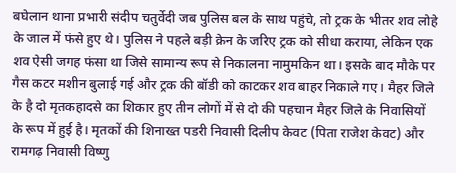बघेलान थाना प्रभारी संदीप चतुर्वेदी जब पुलिस बल के साथ पहुंचे, तो ट्रक के भीतर शव लोहे के जाल में फंसे हुए थे। पुलिस ने पहले बड़ी क्रेन के जरिए ट्रक को सीधा कराया, लेकिन एक शव ऐसी जगह फंसा था जिसे सामान्य रूप से निकालना नामुमकिन था। इसके बाद मौके पर गैस कटर मशीन बुलाई गई और ट्रक की बॉडी को काटकर शव बाहर निकाले गए। मैहर जिले के है दो मृतकहादसे का शिकार हुए तीन लोगों में से दो की पहचान मैहर जिले के निवासियों के रूप में हुई है। मृतकों की शिनाख्त पडरी निवासी दिलीप केवट (पिता राजेश केवट) और रामगढ़ निवासी विष्णु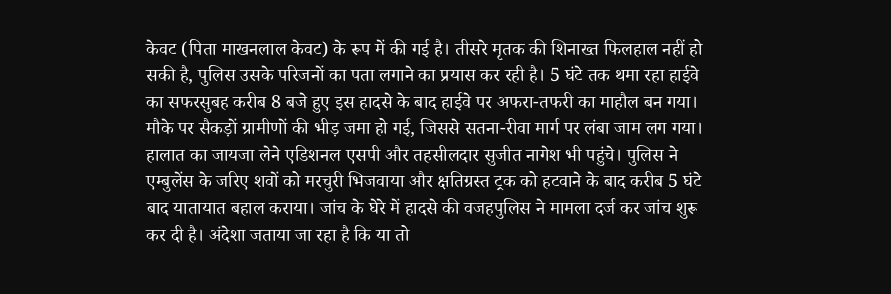केवट (पिता माखनलाल केवट) के रूप में की गई है। तीसरे मृतक की शिनाख्त फिलहाल नहीं हो सकी है, पुलिस उसके परिजनों का पता लगाने का प्रयास कर रही है। 5 घंटे तक थमा रहा हाईवे का सफरसुबह करीब 8 बजे हुए इस हादसे के बाद हाईवे पर अफरा-तफरी का माहौल बन गया। मौके पर सैकड़ों ग्रामीणों की भीड़ जमा हो गई, जिससे सतना-रीवा मार्ग पर लंबा जाम लग गया। हालात का जायजा लेने एडिशनल एसपी और तहसीलदार सुजीत नागेश भी पहुंचे। पुलिस ने एम्बुलेंस के जरिए शवों को मरचुरी भिजवाया और क्षतिग्रस्त ट्रक को हटवाने के बाद करीब 5 घंटे बाद यातायात बहाल कराया। जांच के घेरे में हादसे की वजहपुलिस ने मामला दर्ज कर जांच शुरू कर दी है। अंदेशा जताया जा रहा है कि या तो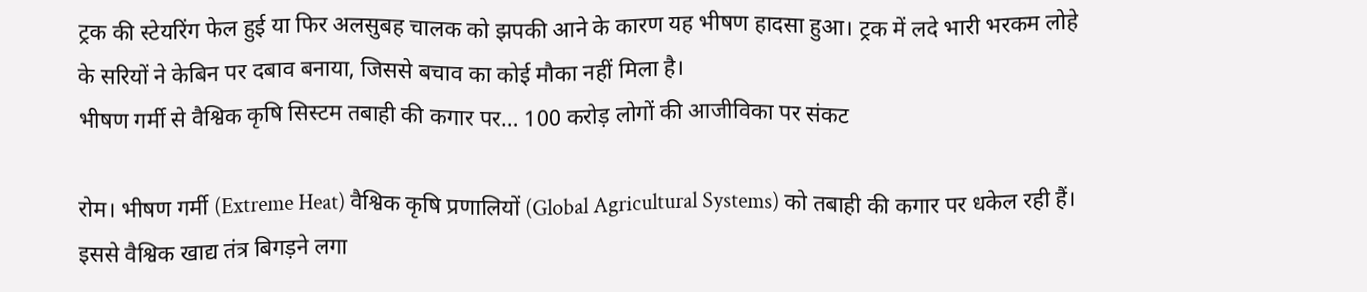ट्रक की स्टेयरिंग फेल हुई या फिर अलसुबह चालक को झपकी आने के कारण यह भीषण हादसा हुआ। ट्रक में लदे भारी भरकम लोहे के सरियों ने केबिन पर दबाव बनाया, जिससे बचाव का कोई मौका नहीं मिला है।
भीषण गर्मी से वैश्विक कृषि सिस्टम तबाही की कगार पर… 100 करोड़ लोगों की आजीविका पर संकट

रोम। भीषण गर्मी (Extreme Heat) वैश्विक कृषि प्रणालियों (Global Agricultural Systems) को तबाही की कगार पर धकेल रही हैं। इससे वैश्विक खाद्य तंत्र बिगड़ने लगा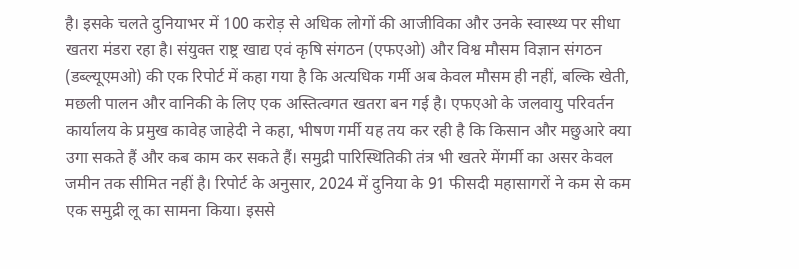है। इसके चलते दुनियाभर में 100 करोड़ से अधिक लोगों की आजीविका और उनके स्वास्थ्य पर सीधा खतरा मंडरा रहा है। संयुक्त राष्ट्र खाद्य एवं कृषि संगठन (एफएओ) और विश्व मौसम विज्ञान संगठन (डब्ल्यूएमओ) की एक रिपोर्ट में कहा गया है कि अत्यधिक गर्मी अब केवल मौसम ही नहीं, बल्कि खेती, मछली पालन और वानिकी के लिए एक अस्तित्वगत खतरा बन गई है। एफएओ के जलवायु परिवर्तन कार्यालय के प्रमुख कावेह जाहेदी ने कहा, भीषण गर्मी यह तय कर रही है कि किसान और मछुआरे क्या उगा सकते हैं और कब काम कर सकते हैं। समुद्री पारिस्थितिकी तंत्र भी खतरे मेंगर्मी का असर केवल जमीन तक सीमित नहीं है। रिपोर्ट के अनुसार, 2024 में दुनिया के 91 फीसदी महासागरों ने कम से कम एक समुद्री लू का सामना किया। इससे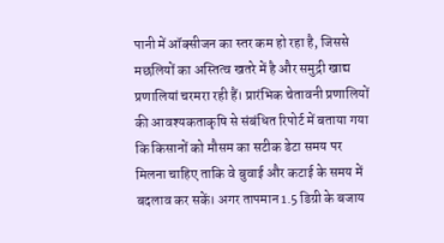पानी में ऑक्सीजन का स्तर कम हो रहा है, जिससे मछलियों का अस्तित्व खतरे में है और समुद्री खाद्य प्रणालियां चरमरा रही हैं। प्रारंभिक चेतावनी प्रणालियों की आवश्यकताकृषि से संबंधित रिपोर्ट में बताया गया कि किसानों को मौसम का सटीक डेटा समय पर मिलना चाहिए ताकि वे बुवाई और कटाई के समय में बदलाव कर सकें। अगर तापमान 1.5 डिग्री के बजाय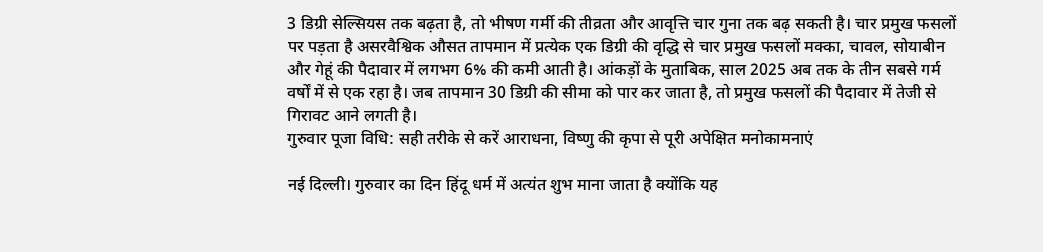3 डिग्री सेल्सियस तक बढ़ता है, तो भीषण गर्मी की तीव्रता और आवृत्ति चार गुना तक बढ़ सकती है। चार प्रमुख फसलों पर पड़ता है असरवैश्विक औसत तापमान में प्रत्येक एक डिग्री की वृद्धि से चार प्रमुख फसलों मक्का, चावल, सोयाबीन और गेहूं की पैदावार में लगभग 6% की कमी आती है। आंकड़ों के मुताबिक, साल 2025 अब तक के तीन सबसे गर्म वर्षों में से एक रहा है। जब तापमान 30 डिग्री की सीमा को पार कर जाता है, तो प्रमुख फसलों की पैदावार में तेजी से गिरावट आने लगती है।
गुरुवार पूजा विधि: सही तरीके से करें आराधना, विष्णु की कृपा से पूरी अपेक्षित मनोकामनाएं

नई दिल्ली। गुरुवार का दिन हिंदू धर्म में अत्यंत शुभ माना जाता है क्योंकि यह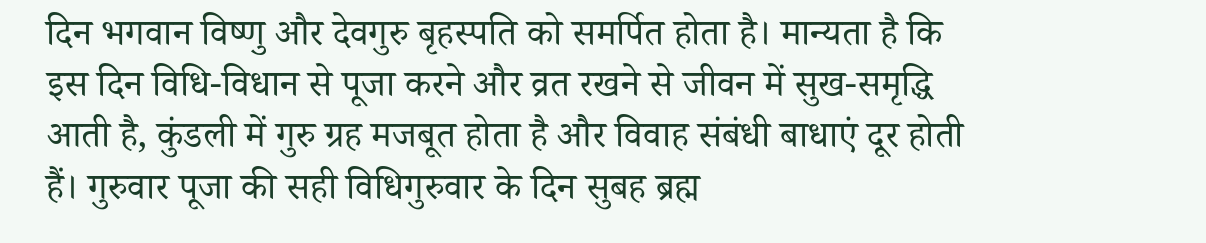दिन भगवान विष्णु और देवगुरु बृहस्पति को समर्पित होता है। मान्यता है कि इस दिन विधि-विधान से पूजा करने और व्रत रखने से जीवन में सुख-समृद्धि आती है, कुंडली में गुरु ग्रह मजबूत होता है और विवाह संबंधी बाधाएं दूर होती हैं। गुरुवार पूजा की सही विधिगुरुवार के दिन सुबह ब्रह्म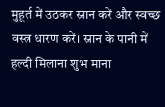मुहूर्त में उठकर स्नान करें और स्वच्छ वस्त्र धारण करें। स्नान के पानी में हल्दी मिलाना शुभ माना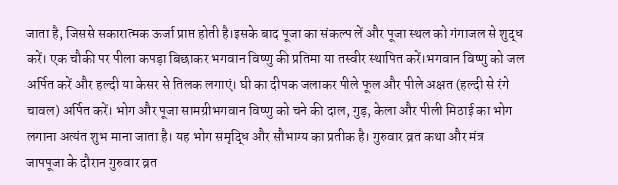जाता है, जिससे सकारात्मक ऊर्जा प्राप्त होती है।इसके बाद पूजा का संकल्प लें और पूजा स्थल को गंगाजल से शुद्ध करें। एक चौकी पर पीला कपड़ा बिछाकर भगवान विष्णु की प्रतिमा या तस्वीर स्थापित करें।भगवान विष्णु को जल अर्पित करें और हल्दी या केसर से तिलक लगाएं। घी का दीपक जलाकर पीले फूल और पीले अक्षत (हल्दी से रंगे चावल) अर्पित करें। भोग और पूजा सामग्रीभगवान विष्णु को चने की दाल, गुड़, केला और पीली मिठाई का भोग लगाना अत्यंत शुभ माना जाता है। यह भोग समृद्धि और सौभाग्य का प्रतीक है। गुरुवार व्रत कथा और मंत्र जापपूजा के दौरान गुरुवार व्रत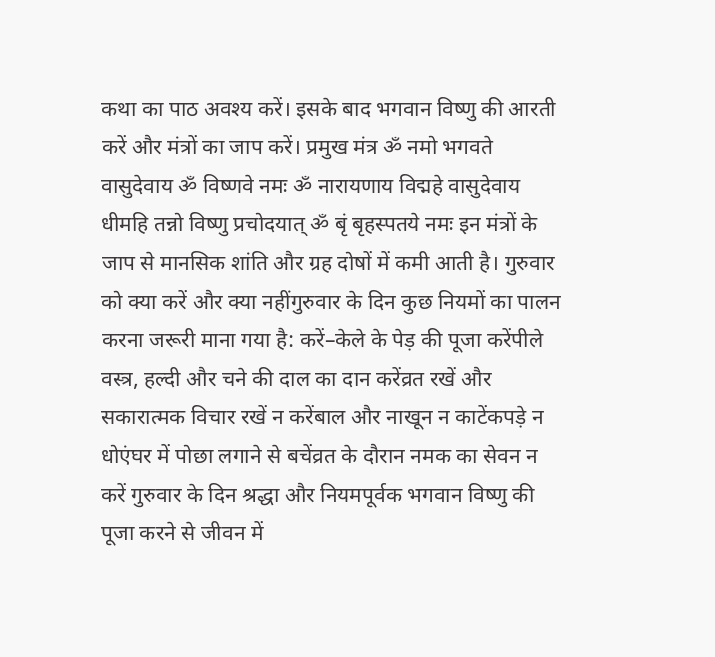कथा का पाठ अवश्य करें। इसके बाद भगवान विष्णु की आरती करें और मंत्रों का जाप करें। प्रमुख मंत्र ॐ नमो भगवते वासुदेवाय ॐ विष्णवे नमः ॐ नारायणाय विद्महे वासुदेवाय धीमहि तन्नो विष्णु प्रचोदयात् ॐ बृं बृहस्पतये नमः इन मंत्रों के जाप से मानसिक शांति और ग्रह दोषों में कमी आती है। गुरुवार को क्या करें और क्या नहींगुरुवार के दिन कुछ नियमों का पालन करना जरूरी माना गया है: करें–केले के पेड़ की पूजा करेंपीले वस्त्र, हल्दी और चने की दाल का दान करेंव्रत रखें और सकारात्मक विचार रखें न करेंबाल और नाखून न काटेंकपड़े न धोएंघर में पोछा लगाने से बचेंव्रत के दौरान नमक का सेवन न करें गुरुवार के दिन श्रद्धा और नियमपूर्वक भगवान विष्णु की पूजा करने से जीवन में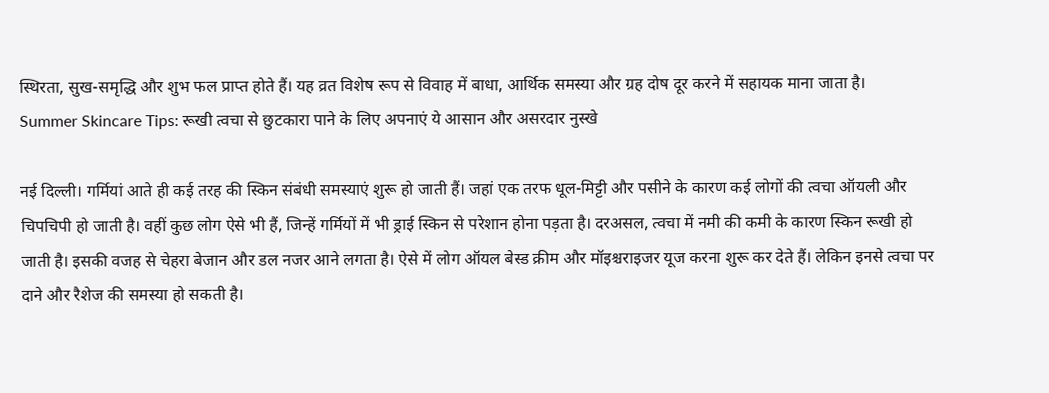स्थिरता, सुख-समृद्धि और शुभ फल प्राप्त होते हैं। यह व्रत विशेष रूप से विवाह में बाधा, आर्थिक समस्या और ग्रह दोष दूर करने में सहायक माना जाता है।
Summer Skincare Tips: रूखी त्वचा से छुटकारा पाने के लिए अपनाएं ये आसान और असरदार नुस्खे

नई दिल्ली। गर्मियां आते ही कई तरह की स्किन संबंधी समस्याएं शुरू हो जाती हैं। जहां एक तरफ धूल-मिट्टी और पसीने के कारण कई लोगों की त्वचा ऑयली और चिपचिपी हो जाती है। वहीं कुछ लोग ऐसे भी हैं, जिन्हें गर्मियों में भी ड्राई स्किन से परेशान होना पड़ता है। दरअसल, त्वचा में नमी की कमी के कारण स्किन रूखी हो जाती है। इसकी वजह से चेहरा बेजान और डल नजर आने लगता है। ऐसे में लोग ऑयल बेस्ड क्रीम और मॉइश्चराइजर यूज करना शुरू कर देते हैं। लेकिन इनसे त्वचा पर दाने और रैशेज की समस्या हो सकती है।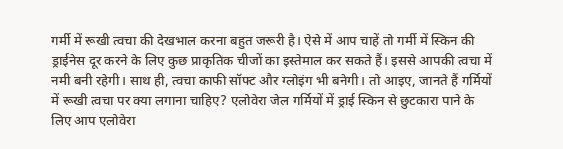गर्मी में रूखी त्वचा की देखभाल करना बहुत जरूरी है। ऐसे में आप चाहें तो गर्मी में स्किन की ड्राईनेस दूर करने के लिए कुछ प्राकृतिक चीजों का इस्तेमाल कर सकते हैं। इससे आपकी त्वचा में नमी बनी रहेगी। साथ ही, त्वचा काफी सॉफ्ट और ग्लोइंग भी बनेगी। तो आइए, जानते हैं गर्मियों में रूखी त्वचा पर क्या लगाना चाहिए? एलोवेरा जेल गर्मियों में ड्राई स्किन से छुटकारा पाने के लिए आप एलोवेरा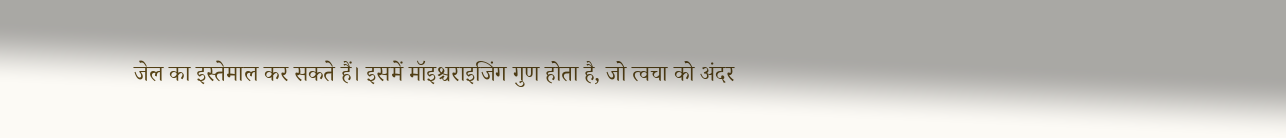जेल का इस्तेमाल कर सकते हैं। इसमें मॉइश्चराइजिंग गुण होता है, जो त्वचा को अंदर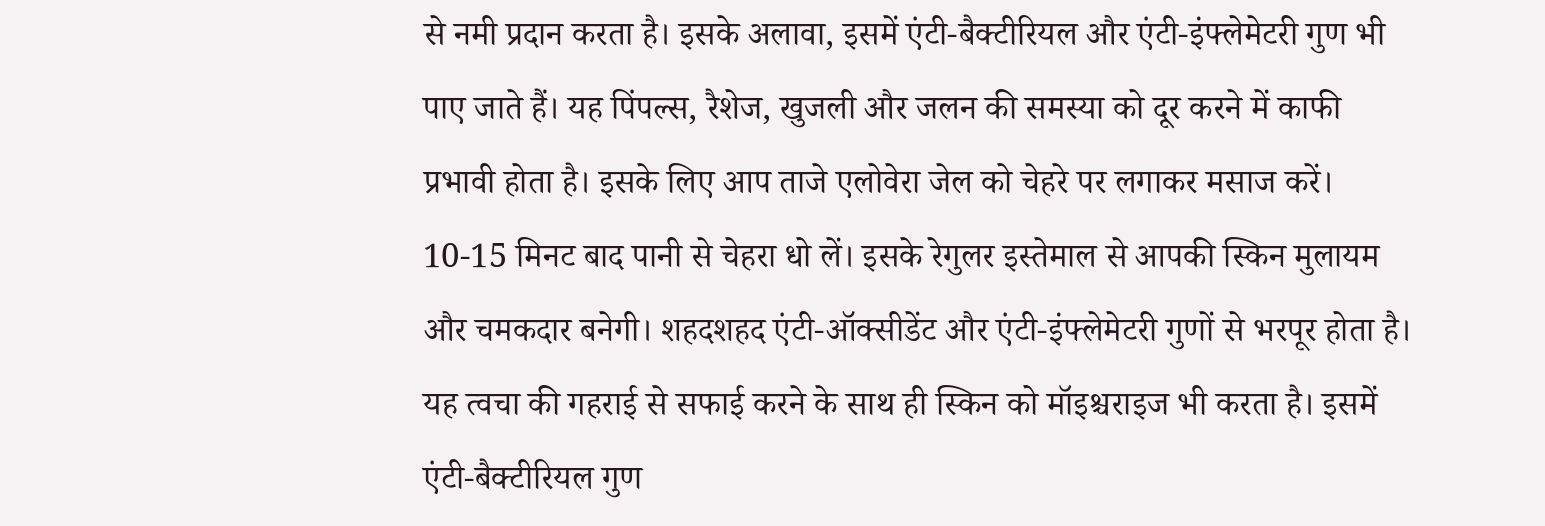से नमी प्रदान करता है। इसके अलावा, इसमें एंटी-बैक्टीरियल और एंटी-इंफ्लेमेटरी गुण भी पाए जाते हैं। यह पिंपल्स, रैशेज, खुजली और जलन की समस्या को दूर करने में काफी प्रभावी होता है। इसके लिए आप ताजे एलोवेरा जेल को चेहरे पर लगाकर मसाज करें। 10-15 मिनट बाद पानी से चेहरा धो लें। इसके रेगुलर इस्तेमाल से आपकी स्किन मुलायम और चमकदार बनेगी। शहदशहद एंटी-ऑक्सीडेंट और एंटी-इंफ्लेमेटरी गुणों से भरपूर होता है। यह त्वचा की गहराई से सफाई करने के साथ ही स्किन को मॉइश्चराइज भी करता है। इसमें एंटी-बैक्टीरियल गुण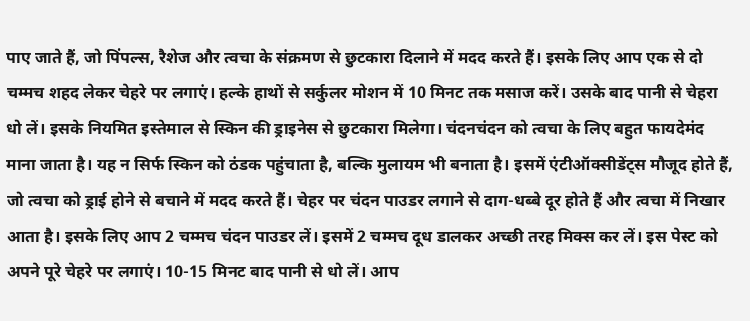पाए जाते हैं, जो पिंपल्स, रैशेज और त्वचा के संक्रमण से छुटकारा दिलाने में मदद करते हैं। इसके लिए आप एक से दो चम्मच शहद लेकर चेहरे पर लगाएं। हल्के हाथों से सर्कुलर मोशन में 10 मिनट तक मसाज करें। उसके बाद पानी से चेहरा धो लें। इसके नियमित इस्तेमाल से स्किन की ड्राइनेस से छुटकारा मिलेगा। चंदनचंदन को त्वचा के लिए बहुत फायदेमंद माना जाता है। यह न सिर्फ स्किन को ठंडक पहुंचाता है, बल्कि मुलायम भी बनाता है। इसमें एंटीऑक्सीडेंट्स मौजूद होते हैं, जो त्वचा को ड्राई होने से बचाने में मदद करते हैं। चेहर पर चंदन पाउडर लगाने से दाग-धब्बे दूर होते हैं और त्वचा में निखार आता है। इसके लिए आप 2 चम्मच चंदन पाउडर लें। इसमें 2 चम्मच दूध डालकर अच्छी तरह मिक्स कर लें। इस पेस्ट को अपने पूरे चेहरे पर लगाएं। 10-15 मिनट बाद पानी से धो लें। आप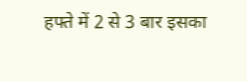हफ्ते में 2 से 3 बार इसका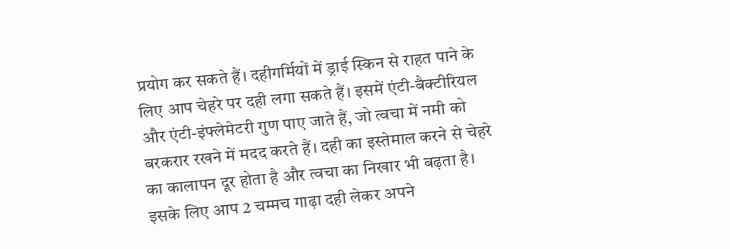प्रयोग कर सकते हैं। दहीगर्मियों में ड्राई स्किन से राहत पाने के लिए आप चेहरे पर दही लगा सकते हैं। इसमें एंटी-बैक्टीरियल और एंटी-इंफ्लेमेटरी गुण पाए जाते हैं, जो त्वचा में नमी को बरकरार रखने में मदद करते हैं। दही का इस्तेमाल करने से चेहरे का कालापन दूर होता है और त्वचा का निखार भी बढ़ता है। इसके लिए आप 2 चम्मच गाढ़ा दही लेकर अपने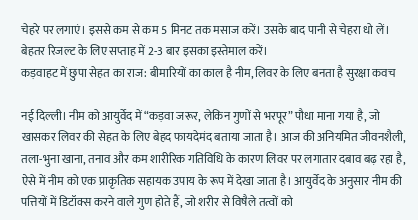चेहरे पर लगाएं। इससे कम से कम 5 मिनट तक मसाज करें। उसके बाद पानी से चेहरा धो लें। बेहतर रिजल्ट के लिए सप्ताह में 2-3 बार इसका इस्तेमाल करें।
कड़वाहट में छुपा सेहत का राज: बीमारियों का काल है नीम, लिवर के लिए बनता है सुरक्षा कवच

नई दिल्ली। नीम को आयुर्वेद में “कड़वा जरूर, लेकिन गुणों से भरपूर” पौधा माना गया है, जो खासकर लिवर की सेहत के लिए बेहद फायदेमंद बताया जाता है। आज की अनियमित जीवनशैली, तला-भुना खाना, तनाव और कम शारीरिक गतिविधि के कारण लिवर पर लगातार दबाव बढ़ रहा है, ऐसे में नीम को एक प्राकृतिक सहायक उपाय के रूप में देखा जाता है। आयुर्वेद के अनुसार नीम की पत्तियों में डिटॉक्स करने वाले गुण होते हैं, जो शरीर से विषैले तत्वों को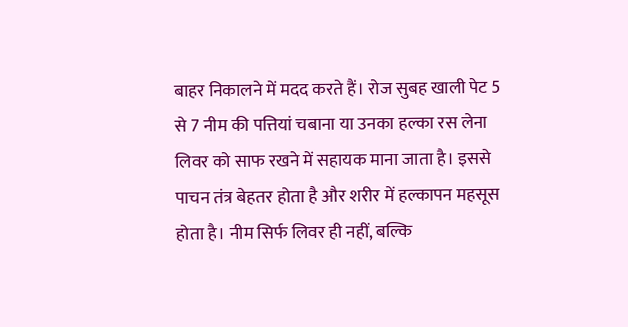बाहर निकालने में मदद करते हैं। रोज सुबह खाली पेट 5 से 7 नीम की पत्तियां चबाना या उनका हल्का रस लेना लिवर को साफ रखने में सहायक माना जाता है। इससे पाचन तंत्र बेहतर होता है और शरीर में हल्कापन महसूस होता है। नीम सिर्फ लिवर ही नहीं, बल्कि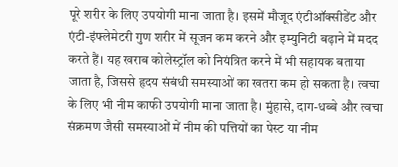पूरे शरीर के लिए उपयोगी माना जाता है। इसमें मौजूद एंटीऑक्सीडेंट और एंटी-इंफ्लेमेटरी गुण शरीर में सूजन कम करने और इम्युनिटी बढ़ाने में मदद करते हैं। यह खराब कोलेस्ट्रॉल को नियंत्रित करने में भी सहायक बताया जाता है, जिससे हृदय संबंधी समस्याओं का खतरा कम हो सकता है। त्वचा के लिए भी नीम काफी उपयोगी माना जाता है। मुंहासे, दाग-धब्बे और त्वचा संक्रमण जैसी समस्याओं में नीम की पत्तियों का पेस्ट या नीम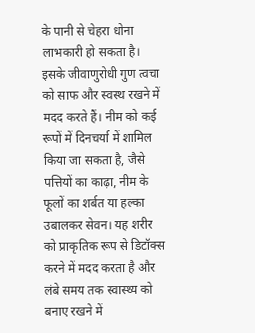के पानी से चेहरा धोना लाभकारी हो सकता है। इसके जीवाणुरोधी गुण त्वचा को साफ और स्वस्थ रखने में मदद करते हैं। नीम को कई रूपों में दिनचर्या में शामिल किया जा सकता है, जैसे पत्तियों का काढ़ा, नीम के फूलों का शर्बत या हल्का उबालकर सेवन। यह शरीर को प्राकृतिक रूप से डिटॉक्स करने में मदद करता है और लंबे समय तक स्वास्थ्य को बनाए रखने में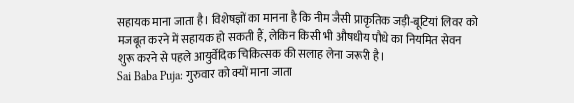सहायक माना जाता है। विशेषज्ञों का मानना है कि नीम जैसी प्राकृतिक जड़ी-बूटियां लिवर को मजबूत करने में सहायक हो सकती हैं, लेकिन किसी भी औषधीय पौधे का नियमित सेवन शुरू करने से पहले आयुर्वेदिक चिकित्सक की सलाह लेना जरूरी है।
Sai Baba Puja: गुरुवार को क्यों माना जाता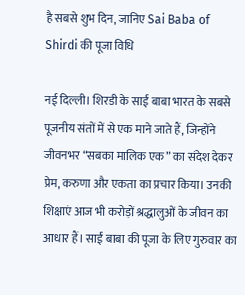है सबसे शुभ दिन, जानिए Sai Baba of Shirdi की पूजा विधि

नई दिल्ली। शिरडी के साईं बाबा भारत के सबसे पूजनीय संतों में से एक माने जाते हैं, जिन्होंने जीवनभर “सबका मालिक एक” का संदेश देकर प्रेम, करुणा और एकता का प्रचार किया। उनकी शिक्षाएं आज भी करोड़ों श्रद्धालुओं के जीवन का आधार हैं। साईं बाबा की पूजा के लिए गुरुवार का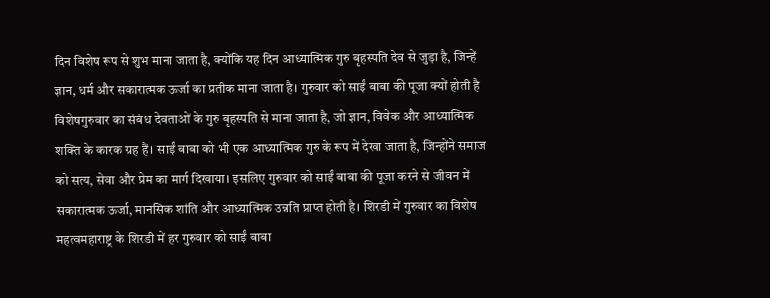दिन विशेष रूप से शुभ माना जाता है, क्योंकि यह दिन आध्यात्मिक गुरु बृहस्पति देव से जुड़ा है, जिन्हें ज्ञान, धर्म और सकारात्मक ऊर्जा का प्रतीक माना जाता है। गुरुवार को साईं बाबा की पूजा क्यों होती है विशेषगुरुवार का संबंध देवताओं के गुरु बृहस्पति से माना जाता है, जो ज्ञान, विवेक और आध्यात्मिक शक्ति के कारक ग्रह हैं। साईं बाबा को भी एक आध्यात्मिक गुरु के रूप में देखा जाता है, जिन्होंने समाज को सत्य, सेवा और प्रेम का मार्ग दिखाया। इसलिए गुरुवार को साईं बाबा की पूजा करने से जीवन में सकारात्मक ऊर्जा, मानसिक शांति और आध्यात्मिक उन्नति प्राप्त होती है। शिरडी में गुरुवार का विशेष महत्वमहाराष्ट्र के शिरडी में हर गुरुवार को साईं बाबा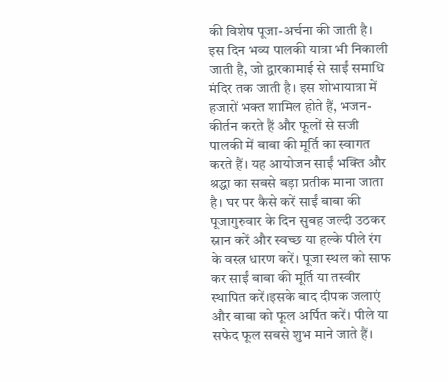की विशेष पूजा-अर्चना की जाती है। इस दिन भव्य पालकी यात्रा भी निकाली जाती है, जो द्वारकामाई से साईं समाधि मंदिर तक जाती है। इस शोभायात्रा में हजारों भक्त शामिल होते हैं, भजन-कीर्तन करते हैं और फूलों से सजी पालकी में बाबा की मूर्ति का स्वागत करते हैं। यह आयोजन साईं भक्ति और श्रद्धा का सबसे बड़ा प्रतीक माना जाता है। घर पर कैसे करें साईं बाबा की पूजागुरुवार के दिन सुबह जल्दी उठकर स्नान करें और स्वच्छ या हल्के पीले रंग के वस्त्र धारण करें। पूजा स्थल को साफ कर साईं बाबा की मूर्ति या तस्वीर स्थापित करें।इसके बाद दीपक जलाएं और बाबा को फूल अर्पित करें। पीले या सफेद फूल सबसे शुभ माने जाते हैं।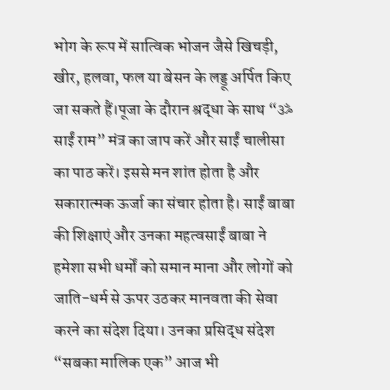भोग के रूप में सात्विक भोजन जैसे खिचड़ी, खीर, हलवा, फल या बेसन के लड्डू अर्पित किए जा सकते हैं।पूजा के दौरान श्रद्धा के साथ “ॐ साईं राम” मंत्र का जाप करें और साईं चालीसा का पाठ करें। इससे मन शांत होता है और सकारात्मक ऊर्जा का संचार होता है। साईं बाबा की शिक्षाएं और उनका महत्वसाईं बाबा ने हमेशा सभी धर्मों को समान माना और लोगों को जाति-धर्म से ऊपर उठकर मानवता की सेवा करने का संदेश दिया। उनका प्रसिद्ध संदेश “सबका मालिक एक” आज भी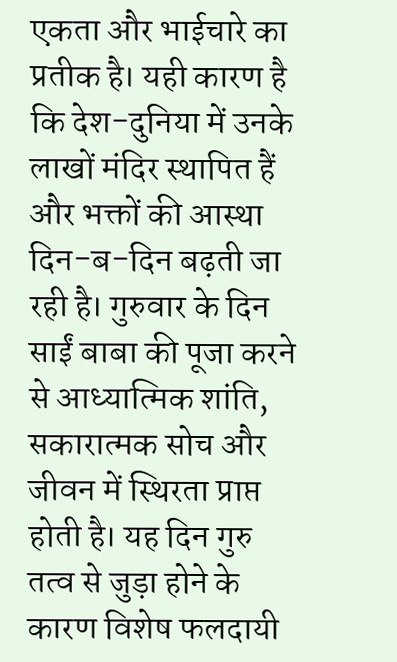एकता और भाईचारे का प्रतीक है। यही कारण है कि देश-दुनिया में उनके लाखों मंदिर स्थापित हैं और भक्तों की आस्था दिन-ब-दिन बढ़ती जा रही है। गुरुवार के दिन साईं बाबा की पूजा करने से आध्यात्मिक शांति, सकारात्मक सोच और जीवन में स्थिरता प्राप्त होती है। यह दिन गुरु तत्व से जुड़ा होने के कारण विशेष फलदायी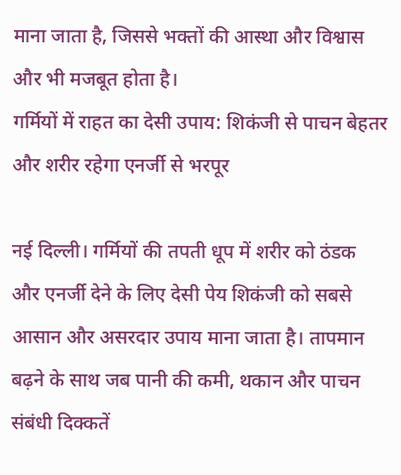माना जाता है, जिससे भक्तों की आस्था और विश्वास और भी मजबूत होता है।
गर्मियों में राहत का देसी उपाय: शिकंजी से पाचन बेहतर और शरीर रहेगा एनर्जी से भरपूर

नई दिल्ली। गर्मियों की तपती धूप में शरीर को ठंडक और एनर्जी देने के लिए देसी पेय शिकंजी को सबसे आसान और असरदार उपाय माना जाता है। तापमान बढ़ने के साथ जब पानी की कमी, थकान और पाचन संबंधी दिक्कतें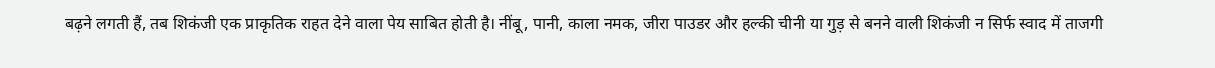बढ़ने लगती हैं, तब शिकंजी एक प्राकृतिक राहत देने वाला पेय साबित होती है। नींबू, पानी, काला नमक, जीरा पाउडर और हल्की चीनी या गुड़ से बनने वाली शिकंजी न सिर्फ स्वाद में ताजगी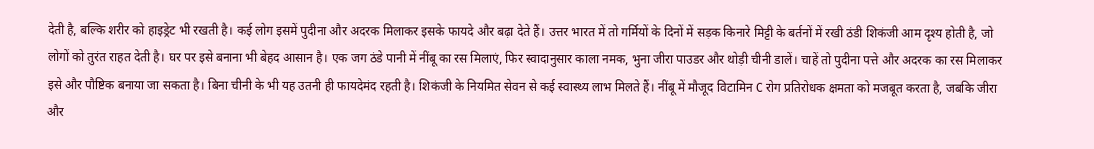देती है, बल्कि शरीर को हाइड्रेट भी रखती है। कई लोग इसमें पुदीना और अदरक मिलाकर इसके फायदे और बढ़ा देते हैं। उत्तर भारत में तो गर्मियों के दिनों में सड़क किनारे मिट्टी के बर्तनों में रखी ठंडी शिकंजी आम दृश्य होती है, जो लोगों को तुरंत राहत देती है। घर पर इसे बनाना भी बेहद आसान है। एक जग ठंडे पानी में नींबू का रस मिलाएं, फिर स्वादानुसार काला नमक, भुना जीरा पाउडर और थोड़ी चीनी डालें। चाहें तो पुदीना पत्ते और अदरक का रस मिलाकर इसे और पौष्टिक बनाया जा सकता है। बिना चीनी के भी यह उतनी ही फायदेमंद रहती है। शिकंजी के नियमित सेवन से कई स्वास्थ्य लाभ मिलते हैं। नींबू में मौजूद विटामिन C रोग प्रतिरोधक क्षमता को मजबूत करता है, जबकि जीरा और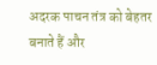अदरक पाचन तंत्र को बेहतर बनाते हैं और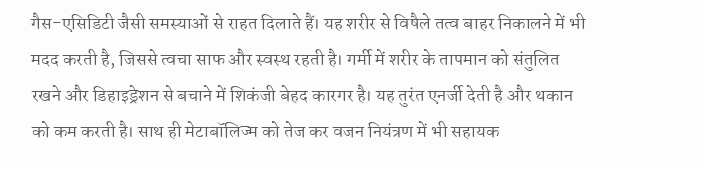गैस-एसिडिटी जैसी समस्याओं से राहत दिलाते हैं। यह शरीर से विषैले तत्व बाहर निकालने में भी मदद करती है, जिससे त्वचा साफ और स्वस्थ रहती है। गर्मी में शरीर के तापमान को संतुलित रखने और डिहाइड्रेशन से बचाने में शिकंजी बेहद कारगर है। यह तुरंत एनर्जी देती है और थकान को कम करती है। साथ ही मेटाबॉलिज्म को तेज कर वजन नियंत्रण में भी सहायक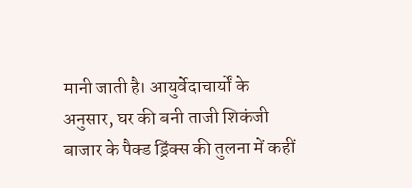मानी जाती है। आयुर्वेदाचार्यों के अनुसार, घर की बनी ताजी शिकंजी बाजार के पैक्ड ड्रिंक्स की तुलना में कहीं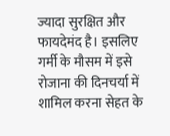ज्यादा सुरक्षित और फायदेमंद है। इसलिए गर्मी के मौसम में इसे रोजाना की दिनचर्या में शामिल करना सेहत के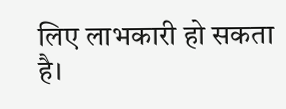लिए लाभकारी हो सकता है।